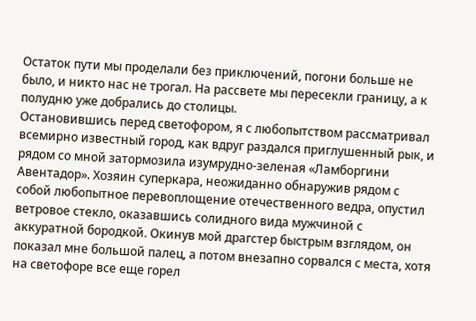Остаток пути мы проделали без приключений, погони больше не было, и никто нас не трогал. На рассвете мы пересекли границу, а к полудню уже добрались до столицы.
Остановившись перед светофором, я с любопытством рассматривал всемирно известный город, как вдруг раздался приглушенный рык, и рядом со мной затормозила изумрудно-зеленая «Ламборгини Авентадор». Хозяин суперкара, неожиданно обнаружив рядом с собой любопытное перевоплощение отечественного ведра, опустил ветровое стекло, оказавшись солидного вида мужчиной с аккуратной бородкой. Окинув мой драгстер быстрым взглядом, он показал мне большой палец, а потом внезапно сорвался с места, хотя на светофоре все еще горел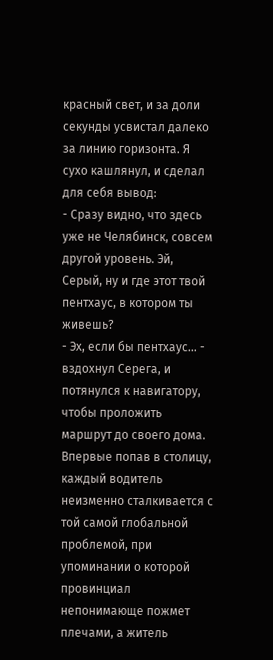красный свет, и за доли секунды усвистал далеко за линию горизонта. Я сухо кашлянул, и сделал для себя вывод:
- Сразу видно, что здесь уже не Челябинск, совсем другой уровень. Эй, Серый, ну и где этот твой пентхаус, в котором ты живешь?
- Эх, если бы пентхаус… - вздохнул Серега, и потянулся к навигатору, чтобы проложить маршрут до своего дома.
Впервые попав в столицу, каждый водитель неизменно сталкивается с той самой глобальной проблемой, при упоминании о которой провинциал непонимающе пожмет плечами, а житель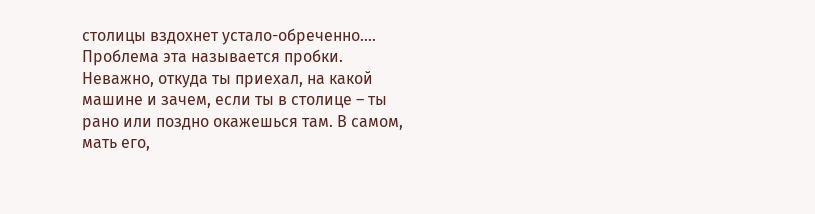столицы вздохнет устало-обреченно…. Проблема эта называется пробки. Неважно, откуда ты приехал, на какой машине и зачем, если ты в столице – ты рано или поздно окажешься там. В самом, мать его,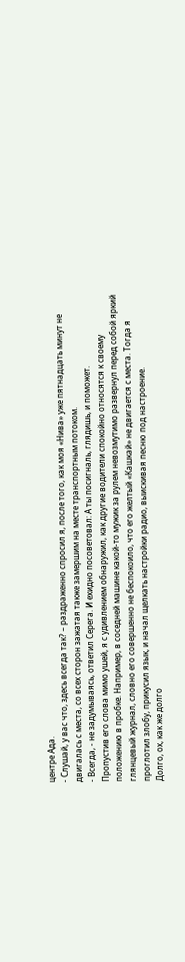центре Ада.
- Слушай, у вас что, здесь всегда так? – раздраженно спросил я, после того, как моя «Нива» уже пятнадцать минут не двигалась с места, со всех сторон зажатая также замершим на месте транспортным потоком.
- Всегда, - не задумываясь, ответил Серега. И ехидно посоветовал: А ты посигналь, глядишь, и поможет.
Пропустив его слова мимо ушей, я с удивлением обнаружил, как другие водители спокойно относятся к своему положению в пробке. Например, в соседней машине какой-то мужик за рулем невозмутимо развернул перед собой яркий глянцевый журнал, словно его совершенно не беспокоило, что его желтый «Кашкай» не двигается с места. Тогда я проглотил злобу, прикусил язык, и начал щелкать настройки радио, выискивая песню под настроение.
Долго, ох, как же долго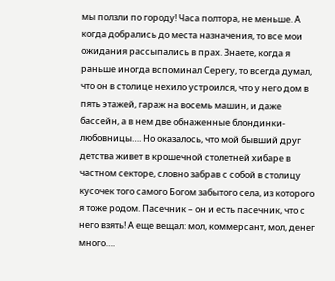мы ползли по городу! Часа полтора, не меньше. А когда добрались до места назначения, то все мои ожидания рассыпались в прах. Знаете, когда я раньше иногда вспоминал Серегу, то всегда думал, что он в столице нехило устроился, что у него дом в пять этажей, гараж на восемь машин, и даже бассейн, а в нем две обнаженные блондинки-любовницы…. Но оказалось, что мой бывший друг детства живет в крошечной столетней хибаре в частном секторе, словно забрав с собой в столицу кусочек того самого Богом забытого села, из которого я тоже родом. Пасечник – он и есть пасечник, что с него взять! А еще вещал: мол, коммерсант, мол, денег много….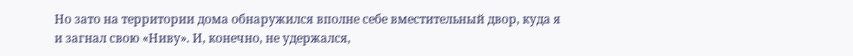Но зато на территории дома обнаружился вполне себе вместительный двор, куда я и загнал свою «Ниву». И, конечно, не удержался,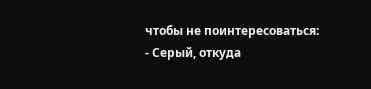чтобы не поинтересоваться:
- Серый, откуда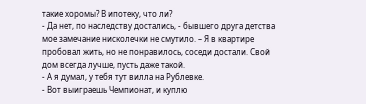такие хоромы? В ипотеку, что ли?
- Да нет, по наследству достались, - бывшего друга детства мое замечание нисколечки не смутило. – Я в квартире пробовал жить, но не понравилось, соседи достали. Свой дом всегда лучше, пусть даже такой.
- А я думал, у тебя тут вилла на Рублевке.
- Вот выиграешь Чемпионат, и куплю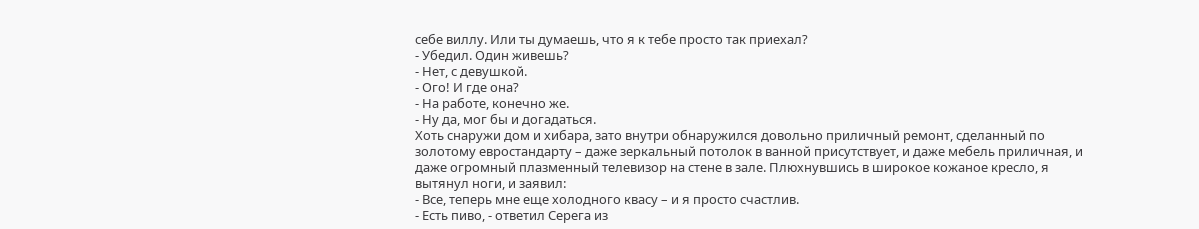себе виллу. Или ты думаешь, что я к тебе просто так приехал?
- Убедил. Один живешь?
- Нет, с девушкой.
- Ого! И где она?
- На работе, конечно же.
- Ну да, мог бы и догадаться.
Хоть снаружи дом и хибара, зато внутри обнаружился довольно приличный ремонт, сделанный по золотому евростандарту – даже зеркальный потолок в ванной присутствует, и даже мебель приличная, и даже огромный плазменный телевизор на стене в зале. Плюхнувшись в широкое кожаное кресло, я вытянул ноги, и заявил:
- Все, теперь мне еще холодного квасу – и я просто счастлив.
- Есть пиво, - ответил Серега из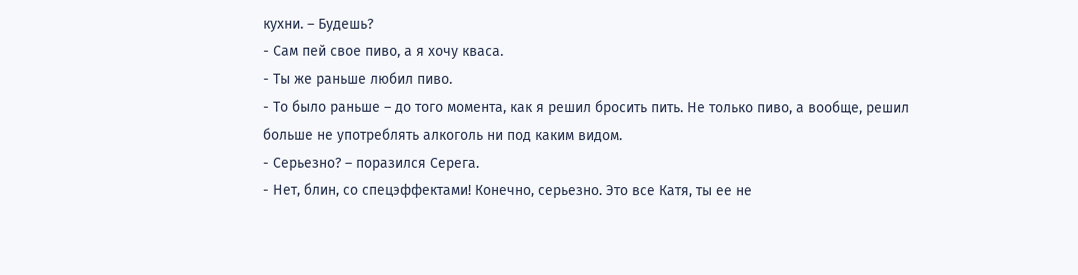кухни. – Будешь?
- Сам пей свое пиво, а я хочу кваса.
- Ты же раньше любил пиво.
- То было раньше – до того момента, как я решил бросить пить. Не только пиво, а вообще, решил больше не употреблять алкоголь ни под каким видом.
- Серьезно? – поразился Серега.
- Нет, блин, со спецэффектами! Конечно, серьезно. Это все Катя, ты ее не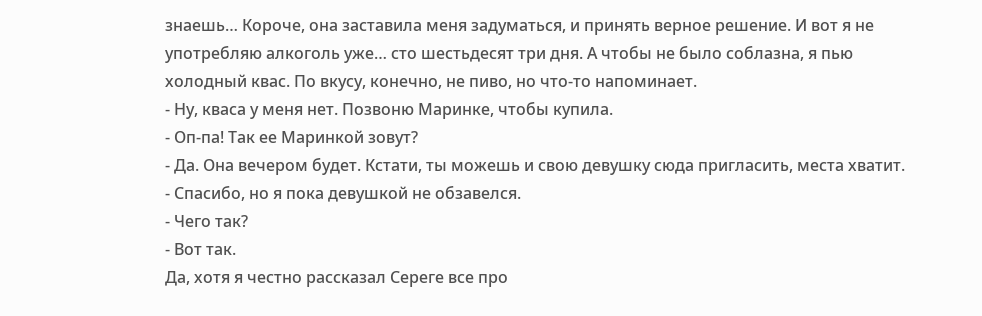знаешь… Короче, она заставила меня задуматься, и принять верное решение. И вот я не употребляю алкоголь уже… сто шестьдесят три дня. А чтобы не было соблазна, я пью холодный квас. По вкусу, конечно, не пиво, но что-то напоминает.
- Ну, кваса у меня нет. Позвоню Маринке, чтобы купила.
- Оп-па! Так ее Маринкой зовут?
- Да. Она вечером будет. Кстати, ты можешь и свою девушку сюда пригласить, места хватит.
- Спасибо, но я пока девушкой не обзавелся.
- Чего так?
- Вот так.
Да, хотя я честно рассказал Сереге все про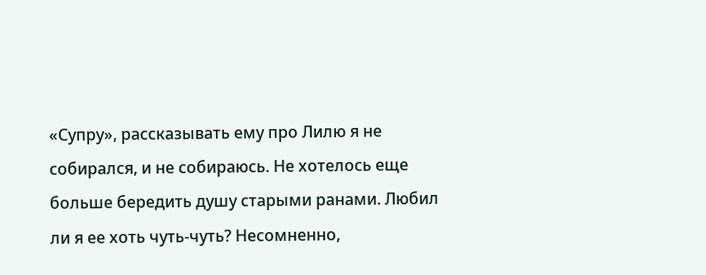«Супру», рассказывать ему про Лилю я не собирался, и не собираюсь. Не хотелось еще больше бередить душу старыми ранами. Любил ли я ее хоть чуть-чуть? Несомненно,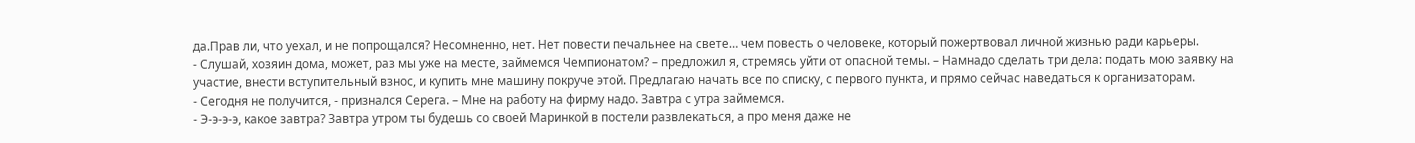да.Прав ли, что уехал, и не попрощался? Несомненно, нет. Нет повести печальнее на свете… чем повесть о человеке, который пожертвовал личной жизнью ради карьеры.
- Слушай, хозяин дома, может, раз мы уже на месте, займемся Чемпионатом? – предложил я, стремясь уйти от опасной темы. – Намнадо сделать три дела: подать мою заявку на участие, внести вступительный взнос, и купить мне машину покруче этой. Предлагаю начать все по списку, с первого пункта, и прямо сейчас наведаться к организаторам.
- Сегодня не получится, - признался Серега. – Мне на работу на фирму надо. Завтра с утра займемся.
- Э-э-э-э, какое завтра? Завтра утром ты будешь со своей Маринкой в постели развлекаться, а про меня даже не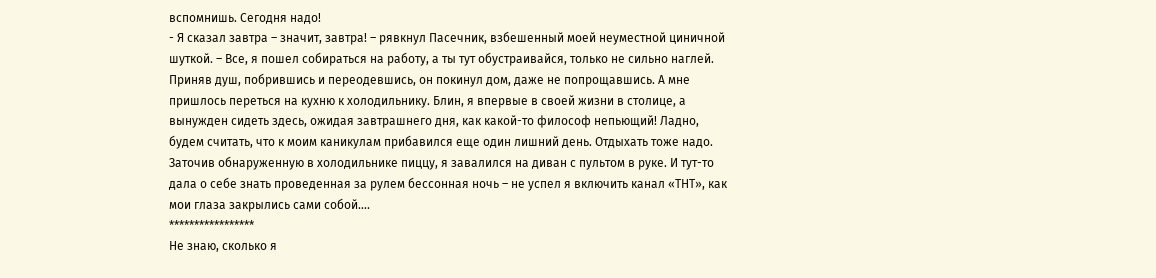вспомнишь. Сегодня надо!
- Я сказал завтра – значит, завтра! – рявкнул Пасечник, взбешенный моей неуместной циничной шуткой. – Все, я пошел собираться на работу, а ты тут обустраивайся, только не сильно наглей.
Приняв душ, побрившись и переодевшись, он покинул дом, даже не попрощавшись. А мне пришлось переться на кухню к холодильнику. Блин, я впервые в своей жизни в столице, а вынужден сидеть здесь, ожидая завтрашнего дня, как какой-то философ непьющий! Ладно, будем считать, что к моим каникулам прибавился еще один лишний день. Отдыхать тоже надо.
Заточив обнаруженную в холодильнике пиццу, я завалился на диван с пультом в руке. И тут-то дала о себе знать проведенная за рулем бессонная ночь – не успел я включить канал «ТНТ», как мои глаза закрылись сами собой….
*****************
Не знаю, сколько я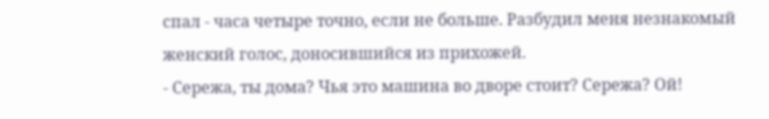спал - часа четыре точно, если не больше. Разбудил меня незнакомый женский голос, доносившийся из прихожей.
- Сережа, ты дома? Чья это машина во дворе стоит? Сережа? Ой!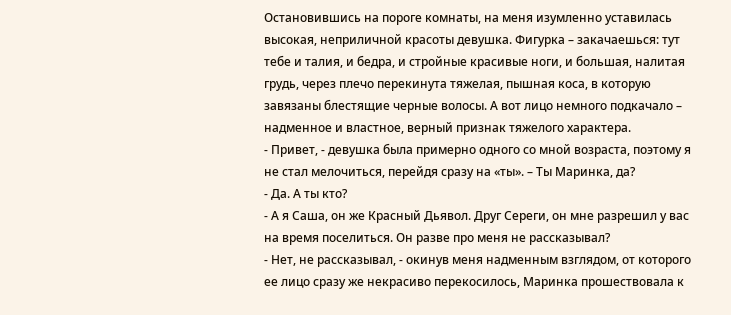Остановившись на пороге комнаты, на меня изумленно уставилась высокая, неприличной красоты девушка. Фигурка – закачаешься: тут тебе и талия, и бедра, и стройные красивые ноги, и большая, налитая грудь, через плечо перекинута тяжелая, пышная коса, в которую завязаны блестящие черные волосы. А вот лицо немного подкачало – надменное и властное, верный признак тяжелого характера.
- Привет, - девушка была примерно одного со мной возраста, поэтому я не стал мелочиться, перейдя сразу на «ты». – Ты Маринка, да?
- Да. А ты кто?
- А я Саша, он же Красный Дьявол. Друг Сереги, он мне разрешил у вас на время поселиться. Он разве про меня не рассказывал?
- Нет, не рассказывал, - окинув меня надменным взглядом, от которого ее лицо сразу же некрасиво перекосилось, Маринка прошествовала к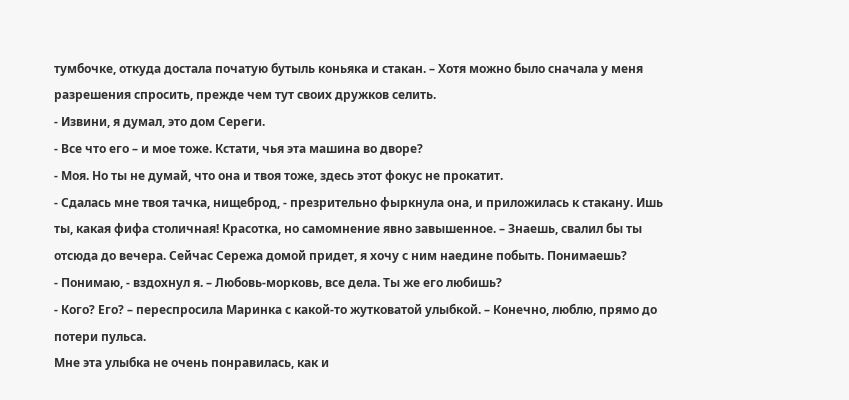тумбочке, откуда достала початую бутыль коньяка и стакан. – Хотя можно было сначала у меня разрешения спросить, прежде чем тут своих дружков селить.
- Извини, я думал, это дом Сереги.
- Все что его – и мое тоже. Кстати, чья эта машина во дворе?
- Моя. Но ты не думай, что она и твоя тоже, здесь этот фокус не прокатит.
- Сдалась мне твоя тачка, нищеброд, - презрительно фыркнула она, и приложилась к стакану. Ишь ты, какая фифа столичная! Красотка, но самомнение явно завышенное. – Знаешь, свалил бы ты отсюда до вечера. Сейчас Сережа домой придет, я хочу с ним наедине побыть. Понимаешь?
- Понимаю, - вздохнул я. – Любовь-морковь, все дела. Ты же его любишь?
- Кого? Его? – переспросила Маринка с какой-то жутковатой улыбкой. – Конечно, люблю, прямо до потери пульса.
Мне эта улыбка не очень понравилась, как и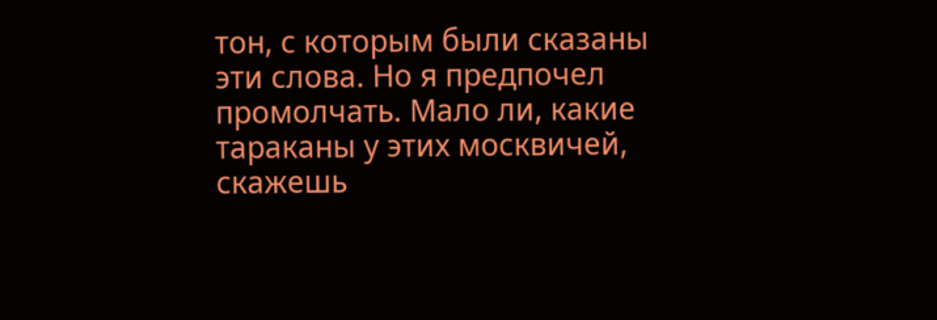тон, с которым были сказаны эти слова. Но я предпочел промолчать. Мало ли, какие тараканы у этих москвичей, скажешь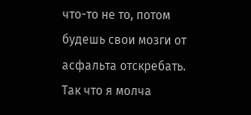что-то не то, потом будешь свои мозги от асфальта отскребать. Так что я молча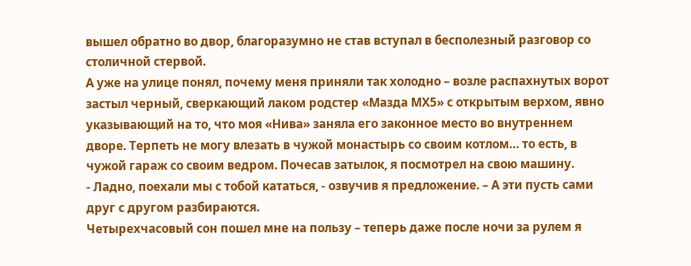вышел обратно во двор, благоразумно не став вступал в бесполезный разговор со столичной стервой.
А уже на улице понял, почему меня приняли так холодно – возле распахнутых ворот застыл черный, сверкающий лаком родстер «Мазда МХ5» с открытым верхом, явно указывающий на то, что моя «Нива» заняла его законное место во внутреннем дворе. Терпеть не могу влезать в чужой монастырь со своим котлом… то есть, в чужой гараж со своим ведром. Почесав затылок, я посмотрел на свою машину.
- Ладно, поехали мы с тобой кататься, - озвучив я предложение. – А эти пусть сами друг с другом разбираются.
Четырехчасовый сон пошел мне на пользу – теперь даже после ночи за рулем я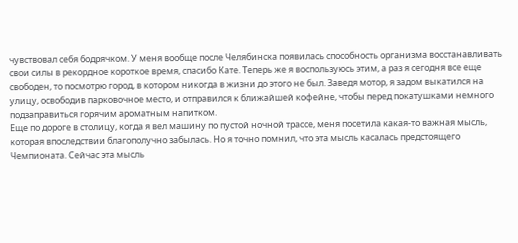чувствовал себя бодрячком. У меня вообще после Челябинска появилась способность организма восстанавливать свои силы в рекордное короткое время, спасибо Кате. Теперь же я воспользуюсь этим, а раз я сегодня все еще свободен, то посмотрю город, в котором никогда в жизни до этого не был. Заведя мотор, я задом выкатился на улицу, освободив парковочное место, и отправился к ближайшей кофейне, чтобы перед покатушками немного подзаправиться горячим ароматным напитком.
Еще по дороге в столицу, когда я вел машину по пустой ночной трассе, меня посетила какая-то важная мысль, которая впоследствии благополучно забылась. Но я точно помнил, что эта мысль касалась предстоящего Чемпионата. Сейчас эта мысль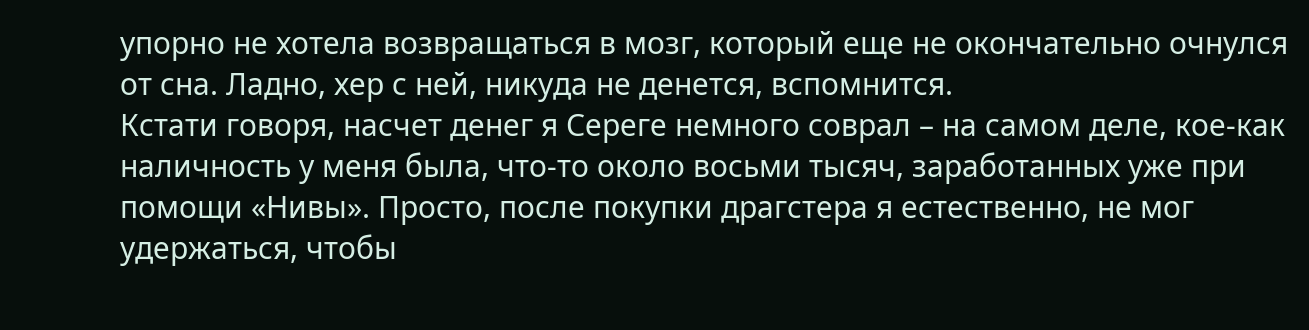упорно не хотела возвращаться в мозг, который еще не окончательно очнулся от сна. Ладно, хер с ней, никуда не денется, вспомнится.
Кстати говоря, насчет денег я Сереге немного соврал – на самом деле, кое-как наличность у меня была, что-то около восьми тысяч, заработанных уже при помощи «Нивы». Просто, после покупки драгстера я естественно, не мог удержаться, чтобы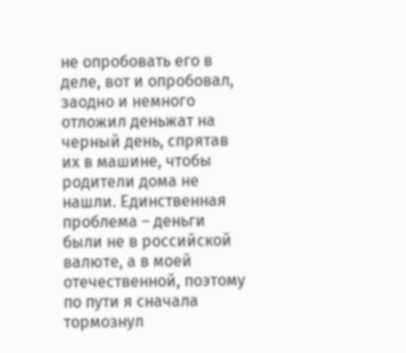не опробовать его в деле, вот и опробовал, заодно и немного отложил деньжат на черный день, спрятав их в машине, чтобы родители дома не нашли. Единственная проблема – деньги были не в российской валюте, а в моей отечественной, поэтому по пути я сначала тормознул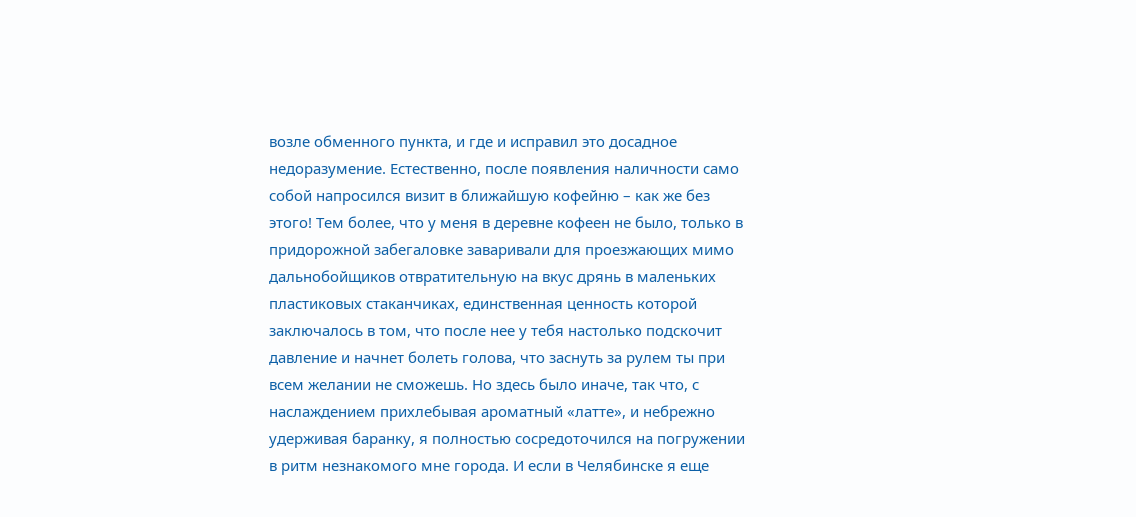возле обменного пункта, и где и исправил это досадное недоразумение. Естественно, после появления наличности само собой напросился визит в ближайшую кофейню – как же без этого! Тем более, что у меня в деревне кофеен не было, только в придорожной забегаловке заваривали для проезжающих мимо дальнобойщиков отвратительную на вкус дрянь в маленьких пластиковых стаканчиках, единственная ценность которой заключалось в том, что после нее у тебя настолько подскочит давление и начнет болеть голова, что заснуть за рулем ты при всем желании не сможешь. Но здесь было иначе, так что, с наслаждением прихлебывая ароматный «латте», и небрежно удерживая баранку, я полностью сосредоточился на погружении в ритм незнакомого мне города. И если в Челябинске я еще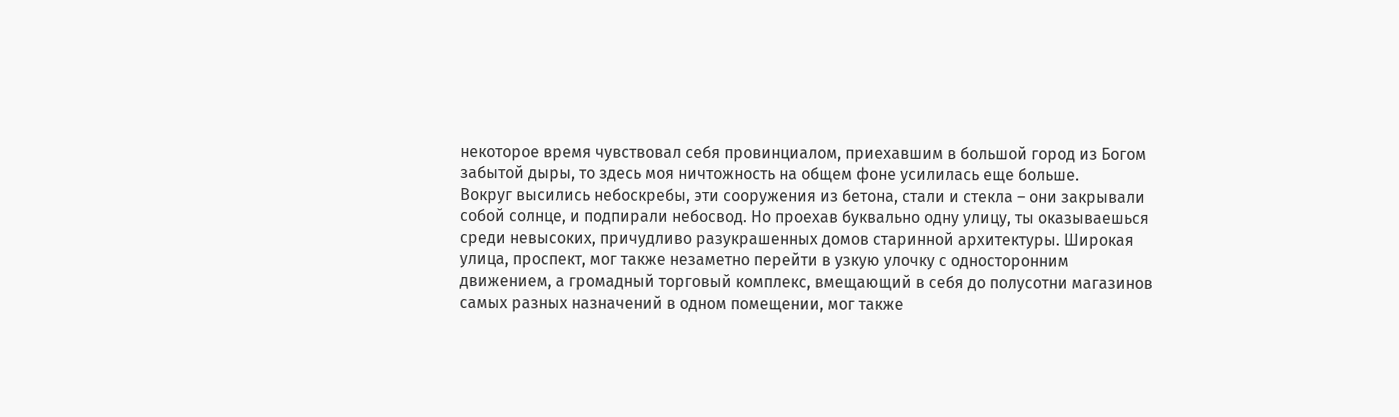некоторое время чувствовал себя провинциалом, приехавшим в большой город из Богом забытой дыры, то здесь моя ничтожность на общем фоне усилилась еще больше.
Вокруг высились небоскребы, эти сооружения из бетона, стали и стекла – они закрывали собой солнце, и подпирали небосвод. Но проехав буквально одну улицу, ты оказываешься среди невысоких, причудливо разукрашенных домов старинной архитектуры. Широкая улица, проспект, мог также незаметно перейти в узкую улочку с односторонним движением, а громадный торговый комплекс, вмещающий в себя до полусотни магазинов самых разных назначений в одном помещении, мог также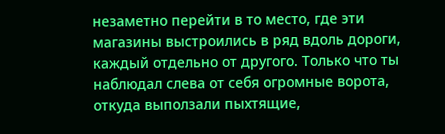незаметно перейти в то место, где эти магазины выстроились в ряд вдоль дороги, каждый отдельно от другого. Только что ты наблюдал слева от себя огромные ворота, откуда выползали пыхтящие,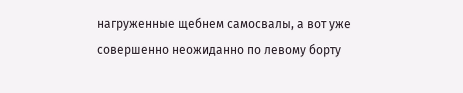нагруженные щебнем самосвалы, а вот уже совершенно неожиданно по левому борту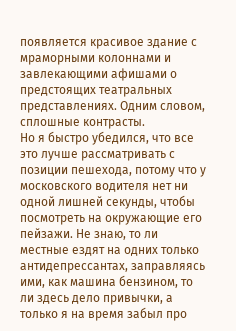появляется красивое здание с мраморными колоннами и завлекающими афишами о предстоящих театральных представлениях. Одним словом, сплошные контрасты.
Но я быстро убедился, что все это лучше рассматривать с позиции пешехода, потому что у московского водителя нет ни одной лишней секунды, чтобы посмотреть на окружающие его пейзажи. Не знаю, то ли местные ездят на одних только антидепрессантах, заправляясь ими, как машина бензином, то ли здесь дело привычки, а только я на время забыл про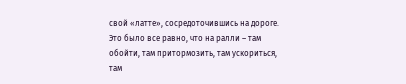свой «латте», сосредоточившись на дороге. Это было все равно, что на ралли – там обойти, там притормозить, там ускориться, там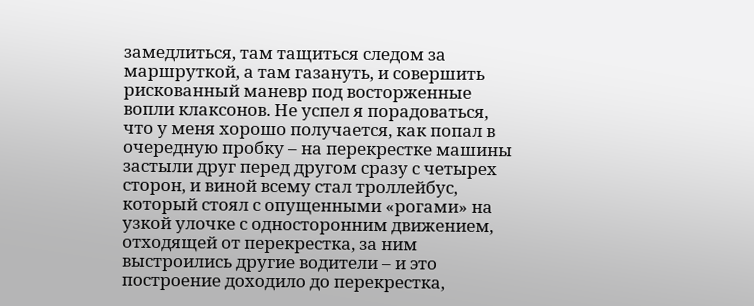замедлиться, там тащиться следом за маршруткой, а там газануть, и совершить рискованный маневр под восторженные вопли клаксонов. Не успел я порадоваться, что у меня хорошо получается, как попал в очередную пробку – на перекрестке машины застыли друг перед другом сразу с четырех сторон, и виной всему стал троллейбус, который стоял с опущенными «рогами» на узкой улочке с односторонним движением, отходящей от перекрестка, за ним выстроились другие водители – и это построение доходило до перекрестка,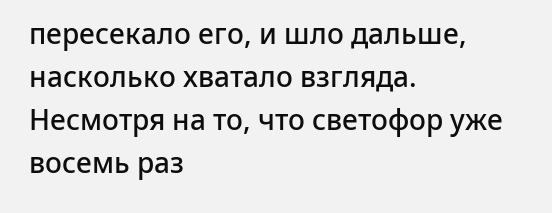пересекало его, и шло дальше, насколько хватало взгляда. Несмотря на то, что светофор уже восемь раз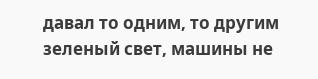давал то одним, то другим зеленый свет, машины не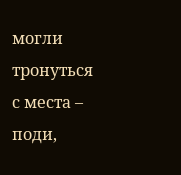могли тронуться с места – поди,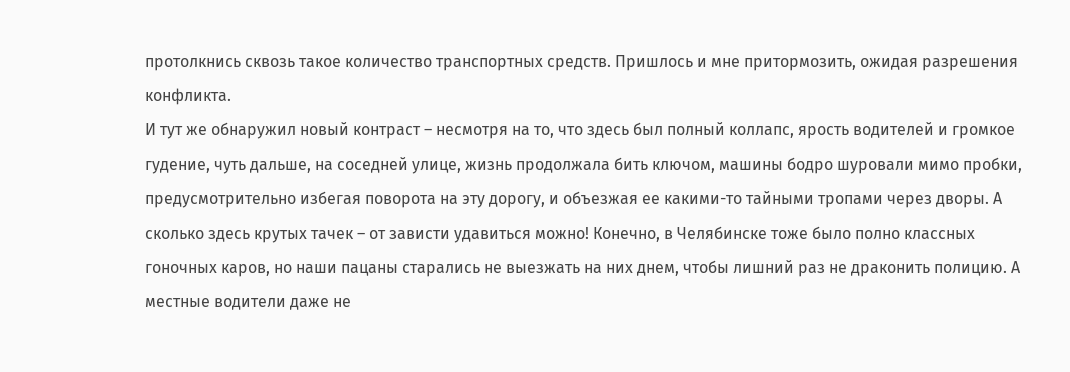протолкнись сквозь такое количество транспортных средств. Пришлось и мне притормозить, ожидая разрешения конфликта.
И тут же обнаружил новый контраст – несмотря на то, что здесь был полный коллапс, ярость водителей и громкое гудение, чуть дальше, на соседней улице, жизнь продолжала бить ключом, машины бодро шуровали мимо пробки, предусмотрительно избегая поворота на эту дорогу, и объезжая ее какими-то тайными тропами через дворы. А сколько здесь крутых тачек – от зависти удавиться можно! Конечно, в Челябинске тоже было полно классных гоночных каров, но наши пацаны старались не выезжать на них днем, чтобы лишний раз не драконить полицию. А местные водители даже не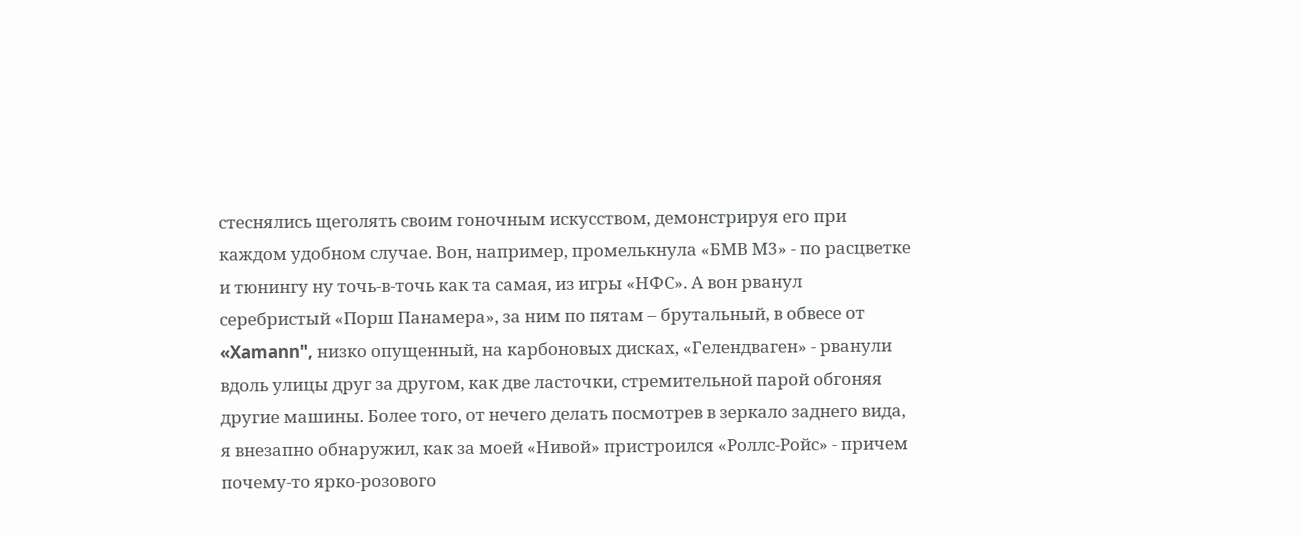стеснялись щеголять своим гоночным искусством, демонстрируя его при каждом удобном случае. Вон, например, промелькнула «БМВ М3» - по расцветке и тюнингу ну точь-в-точь как та самая, из игры «НФС». А вон рванул серебристый «Порш Панамера», за ним по пятам – брутальный, в обвесе от «Xamann", низко опущенный, на карбоновых дисках, «Гелендваген» - рванули вдоль улицы друг за другом, как две ласточки, стремительной парой обгоняя другие машины. Более того, от нечего делать посмотрев в зеркало заднего вида, я внезапно обнаружил, как за моей «Нивой» пристроился «Роллс-Ройс» - причем почему-то ярко-розового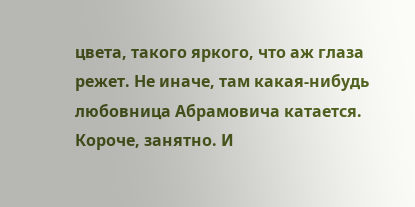цвета, такого яркого, что аж глаза режет. Не иначе, там какая-нибудь любовница Абрамовича катается. Короче, занятно. И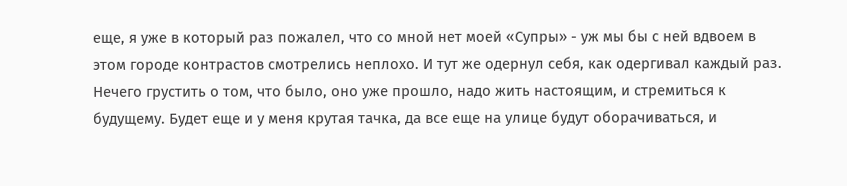еще, я уже в который раз пожалел, что со мной нет моей «Супры» - уж мы бы с ней вдвоем в этом городе контрастов смотрелись неплохо. И тут же одернул себя, как одергивал каждый раз. Нечего грустить о том, что было, оно уже прошло, надо жить настоящим, и стремиться к будущему. Будет еще и у меня крутая тачка, да все еще на улице будут оборачиваться, и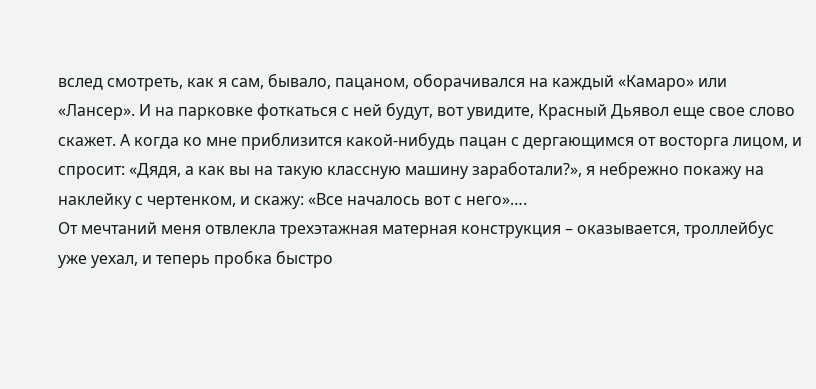вслед смотреть, как я сам, бывало, пацаном, оборачивался на каждый «Камаро» или «Лансер». И на парковке фоткаться с ней будут, вот увидите, Красный Дьявол еще свое слово скажет. А когда ко мне приблизится какой-нибудь пацан с дергающимся от восторга лицом, и спросит: «Дядя, а как вы на такую классную машину заработали?», я небрежно покажу на наклейку с чертенком, и скажу: «Все началось вот с него»….
От мечтаний меня отвлекла трехэтажная матерная конструкция – оказывается, троллейбус уже уехал, и теперь пробка быстро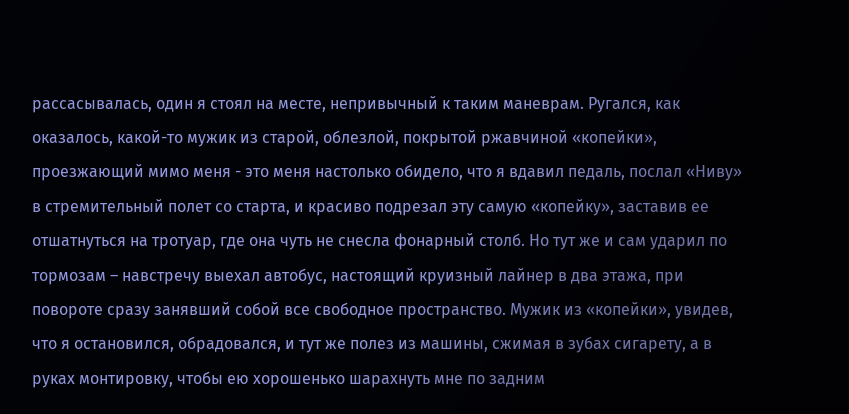рассасывалась, один я стоял на месте, непривычный к таким маневрам. Ругался, как оказалось, какой-то мужик из старой, облезлой, покрытой ржавчиной «копейки», проезжающий мимо меня - это меня настолько обидело, что я вдавил педаль, послал «Ниву» в стремительный полет со старта, и красиво подрезал эту самую «копейку», заставив ее отшатнуться на тротуар, где она чуть не снесла фонарный столб. Но тут же и сам ударил по тормозам – навстречу выехал автобус, настоящий круизный лайнер в два этажа, при повороте сразу занявший собой все свободное пространство. Мужик из «копейки», увидев, что я остановился, обрадовался, и тут же полез из машины, сжимая в зубах сигарету, а в руках монтировку, чтобы ею хорошенько шарахнуть мне по задним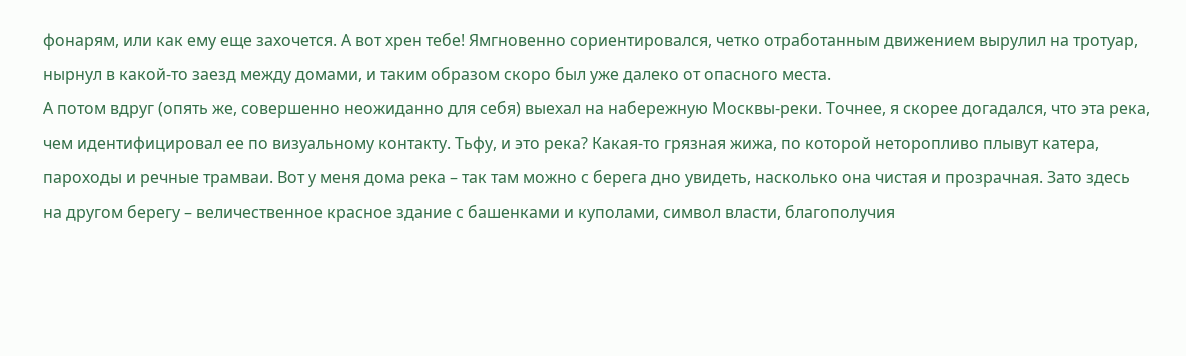фонарям, или как ему еще захочется. А вот хрен тебе! Ямгновенно сориентировался, четко отработанным движением вырулил на тротуар, нырнул в какой-то заезд между домами, и таким образом скоро был уже далеко от опасного места.
А потом вдруг (опять же, совершенно неожиданно для себя) выехал на набережную Москвы-реки. Точнее, я скорее догадался, что эта река, чем идентифицировал ее по визуальному контакту. Тьфу, и это река? Какая-то грязная жижа, по которой неторопливо плывут катера, пароходы и речные трамваи. Вот у меня дома река – так там можно с берега дно увидеть, насколько она чистая и прозрачная. Зато здесь на другом берегу – величественное красное здание с башенками и куполами, символ власти, благополучия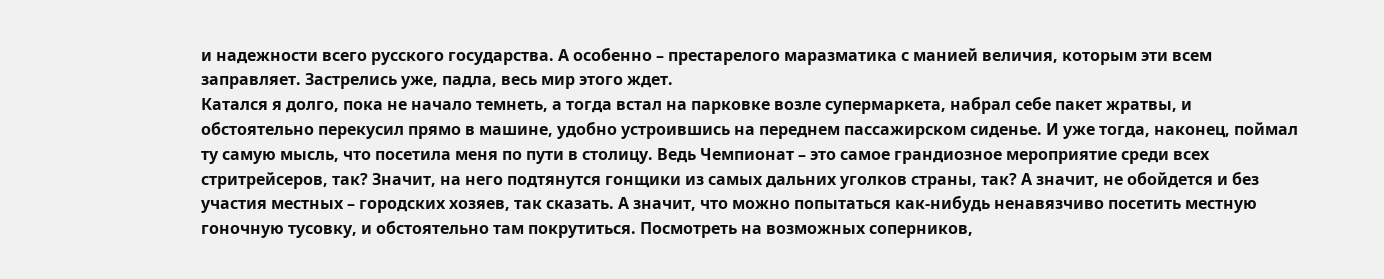и надежности всего русского государства. А особенно – престарелого маразматика с манией величия, которым эти всем заправляет. Застрелись уже, падла, весь мир этого ждет.
Катался я долго, пока не начало темнеть, а тогда встал на парковке возле супермаркета, набрал себе пакет жратвы, и обстоятельно перекусил прямо в машине, удобно устроившись на переднем пассажирском сиденье. И уже тогда, наконец, поймал ту самую мысль, что посетила меня по пути в столицу. Ведь Чемпионат – это самое грандиозное мероприятие среди всех стритрейсеров, так? Значит, на него подтянутся гонщики из самых дальних уголков страны, так? А значит, не обойдется и без участия местных – городских хозяев, так сказать. А значит, что можно попытаться как-нибудь ненавязчиво посетить местную гоночную тусовку, и обстоятельно там покрутиться. Посмотреть на возможных соперников,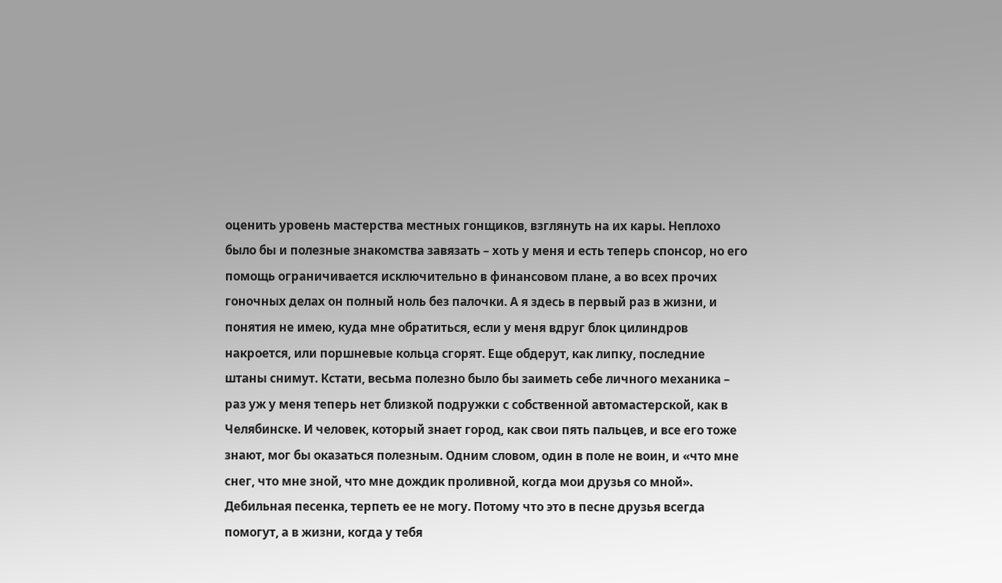оценить уровень мастерства местных гонщиков, взглянуть на их кары. Неплохо было бы и полезные знакомства завязать – хоть у меня и есть теперь спонсор, но его помощь ограничивается исключительно в финансовом плане, а во всех прочих гоночных делах он полный ноль без палочки. А я здесь в первый раз в жизни, и понятия не имею, куда мне обратиться, если у меня вдруг блок цилиндров накроется, или поршневые кольца сгорят. Еще обдерут, как липку, последние штаны снимут. Кстати, весьма полезно было бы заиметь себе личного механика – раз уж у меня теперь нет близкой подружки с собственной автомастерской, как в Челябинске. И человек, который знает город, как свои пять пальцев, и все его тоже знают, мог бы оказаться полезным. Одним словом, один в поле не воин, и «что мне снег, что мне зной, что мне дождик проливной, когда мои друзья со мной». Дебильная песенка, терпеть ее не могу. Потому что это в песне друзья всегда помогут, а в жизни, когда у тебя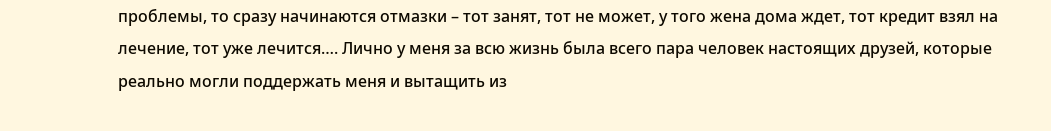проблемы, то сразу начинаются отмазки – тот занят, тот не может, у того жена дома ждет, тот кредит взял на лечение, тот уже лечится…. Лично у меня за всю жизнь была всего пара человек настоящих друзей, которые реально могли поддержать меня и вытащить из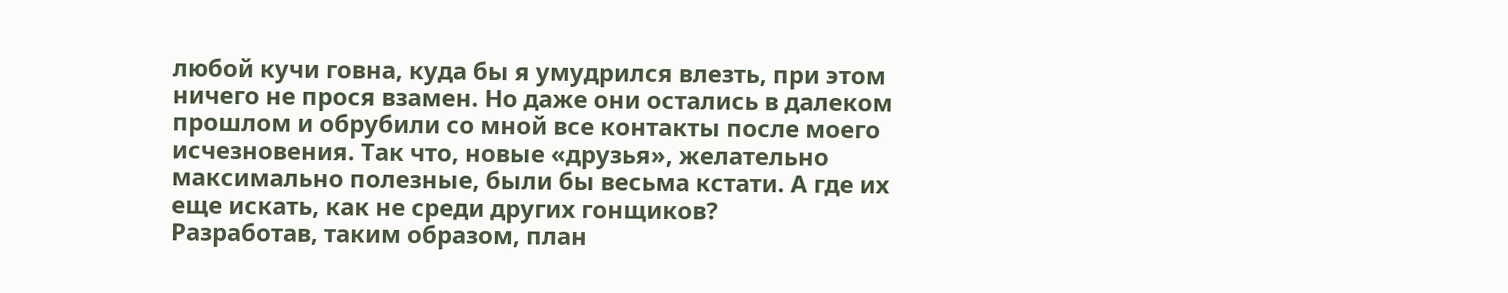любой кучи говна, куда бы я умудрился влезть, при этом ничего не прося взамен. Но даже они остались в далеком прошлом и обрубили со мной все контакты после моего исчезновения. Так что, новые «друзья», желательно максимально полезные, были бы весьма кстати. А где их еще искать, как не среди других гонщиков?
Разработав, таким образом, план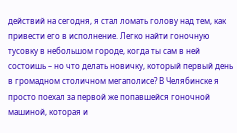действий на сегодня, я стал ломать голову над тем, как привести его в исполнение. Легко найти гоночную тусовку в небольшом городе, когда ты сам в ней состоишь – но что делать новичку, который первый день в громадном столичном мегаполисе? В Челябинске я просто поехал за первой же попавшейся гоночной машиной, которая и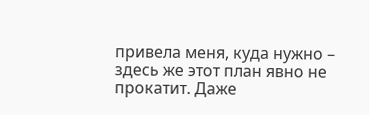привела меня, куда нужно – здесь же этот план явно не прокатит. Даже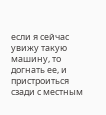если я сейчас увижу такую машину, то догнать ее, и пристроиться сзади с местным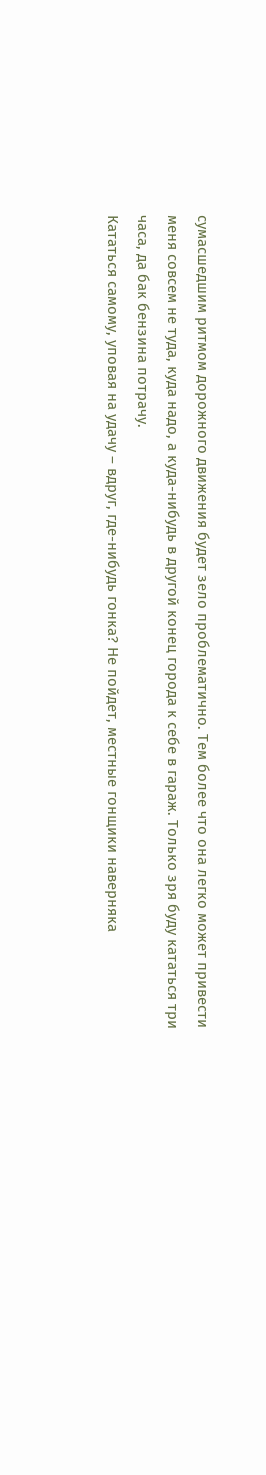сумасшедшим ритмом дорожного движения будет зело проблематично. Тем более что она легко может привести меня совсем не туда, куда надо, а куда-нибудь в другой конец города к себе в гараж. Только зря буду кататься три часа, да бак бензина потрачу.
Кататься самому, уповая на удачу – вдруг, где-нибудь гонка? Не пойдет, местные гонщики наверняка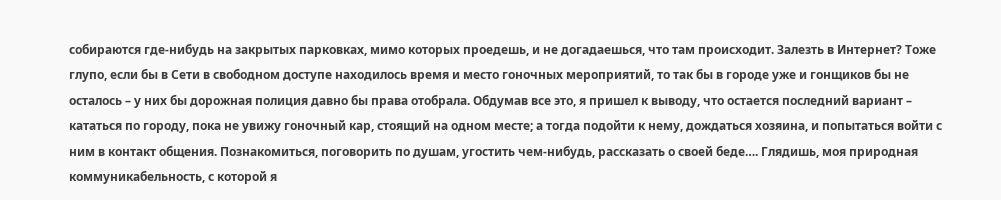собираются где-нибудь на закрытых парковках, мимо которых проедешь, и не догадаешься, что там происходит. Залезть в Интернет? Тоже глупо, если бы в Сети в свободном доступе находилось время и место гоночных мероприятий, то так бы в городе уже и гонщиков бы не осталось – у них бы дорожная полиция давно бы права отобрала. Обдумав все это, я пришел к выводу, что остается последний вариант – кататься по городу, пока не увижу гоночный кар, стоящий на одном месте; а тогда подойти к нему, дождаться хозяина, и попытаться войти с ним в контакт общения. Познакомиться, поговорить по душам, угостить чем-нибудь, рассказать о своей беде…. Глядишь, моя природная коммуникабельность, с которой я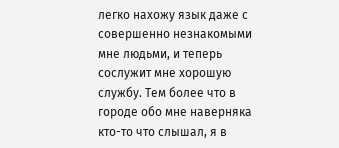легко нахожу язык даже с совершенно незнакомыми мне людьми, и теперь сослужит мне хорошую службу. Тем более что в городе обо мне наверняка кто-то что слышал, я в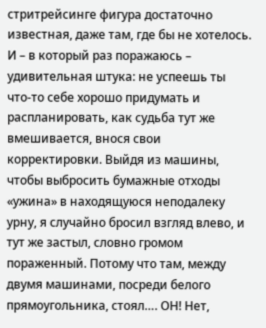стритрейсинге фигура достаточно известная, даже там, где бы не хотелось.
И – в который раз поражаюсь – удивительная штука: не успеешь ты что-то себе хорошо придумать и распланировать, как судьба тут же вмешивается, внося свои корректировки. Выйдя из машины, чтобы выбросить бумажные отходы «ужина» в находящуюся неподалеку урну, я случайно бросил взгляд влево, и тут же застыл, словно громом пораженный. Потому что там, между двумя машинами, посреди белого прямоугольника, стоял…. ОН! Нет,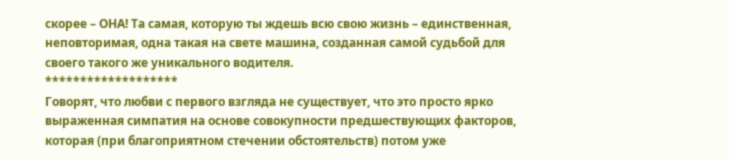скорее – ОНА! Та самая, которую ты ждешь всю свою жизнь – единственная, неповторимая, одна такая на свете машина, созданная самой судьбой для своего такого же уникального водителя.
*******************
Говорят, что любви с первого взгляда не существует, что это просто ярко выраженная симпатия на основе совокупности предшествующих факторов, которая (при благоприятном стечении обстоятельств) потом уже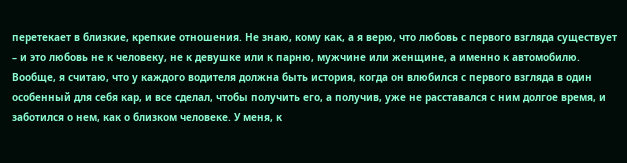перетекает в близкие, крепкие отношения. Не знаю, кому как, а я верю, что любовь с первого взгляда существует – и это любовь не к человеку, не к девушке или к парню, мужчине или женщине, а именно к автомобилю.
Вообще, я считаю, что у каждого водителя должна быть история, когда он влюбился с первого взгляда в один особенный для себя кар, и все сделал, чтобы получить его, а получив, уже не расставался с ним долгое время, и заботился о нем, как о близком человеке. У меня, к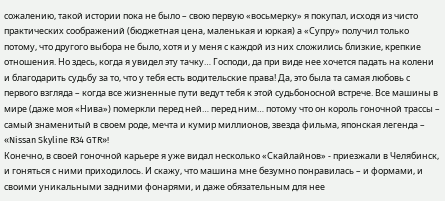сожалению, такой истории пока не было – свою первую «восьмерку» я покупал, исходя из чисто практических соображений (бюджетная цена, маленькая и юркая) а «Супру» получил только потому, что другого выбора не было, хотя и у меня с каждой из них сложились близкие, крепкие отношения. Но здесь, когда я увидел эту тачку… Господи, да при виде нее хочется падать на колени и благодарить судьбу за то, что у тебя есть водительские права! Да, это была та самая любовь с первого взгляда – когда все жизненные пути ведут тебя к этой судьбоносной встрече. Все машины в мире (даже моя «Нива») померкли перед ней… перед ним… потому что он король гоночной трассы – самый знаменитый в своем роде, мечта и кумир миллионов, звезда фильма, японская легенда – «Nissan Skyline R34 GTR»!
Конечно, в своей гоночной карьере я уже видал несколько «Скайлайнов» - приезжали в Челябинск, и гоняться с ними приходилось. И скажу, что машина мне безумно понравилась – и формами, и своими уникальными задними фонарями, и даже обязательным для нее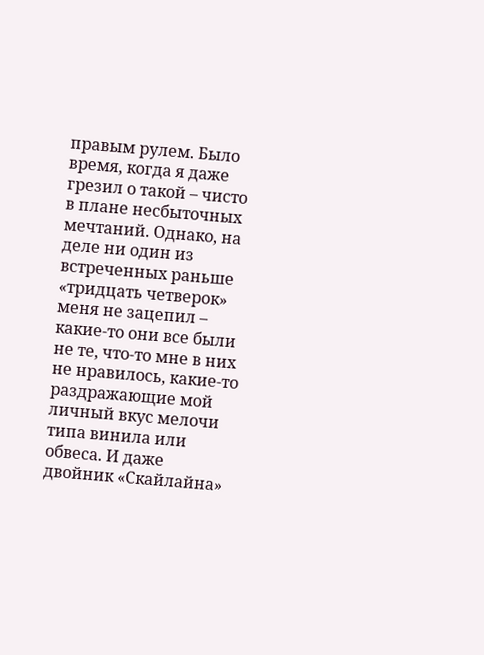правым рулем. Было время, когда я даже грезил о такой – чисто в плане несбыточных мечтаний. Однако, на деле ни один из встреченных раньше «тридцать четверок» меня не зацепил – какие-то они все были не те, что-то мне в них не нравилось, какие-то раздражающие мой личный вкус мелочи типа винила или обвеса. И даже двойник «Скайлайна»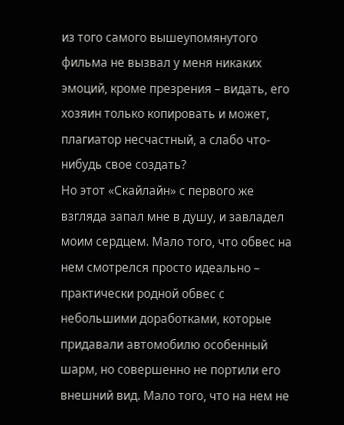из того самого вышеупомянутого фильма не вызвал у меня никаких эмоций, кроме презрения – видать, его хозяин только копировать и может, плагиатор несчастный, а слабо что-нибудь свое создать?
Но этот «Скайлайн» с первого же взгляда запал мне в душу, и завладел моим сердцем. Мало того, что обвес на нем смотрелся просто идеально – практически родной обвес с небольшими доработками, которые придавали автомобилю особенный шарм, но совершенно не портили его внешний вид. Мало того, что на нем не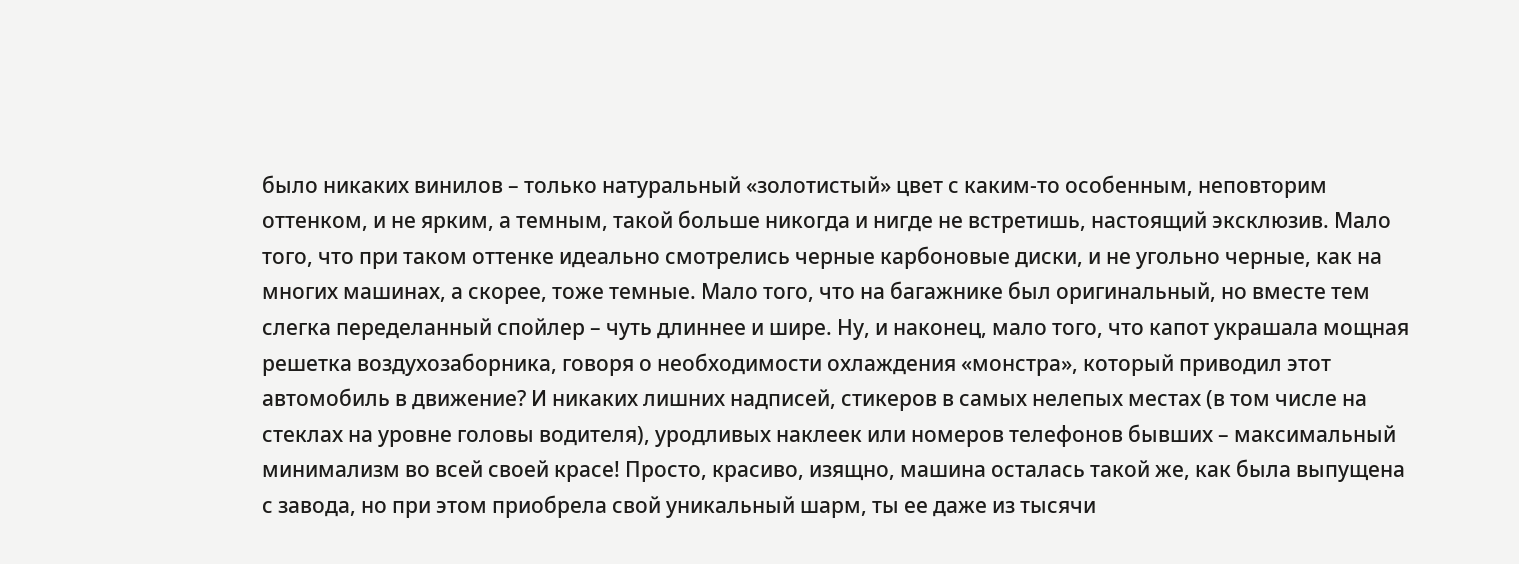было никаких винилов – только натуральный «золотистый» цвет с каким-то особенным, неповторим оттенком, и не ярким, а темным, такой больше никогда и нигде не встретишь, настоящий эксклюзив. Мало того, что при таком оттенке идеально смотрелись черные карбоновые диски, и не угольно черные, как на многих машинах, а скорее, тоже темные. Мало того, что на багажнике был оригинальный, но вместе тем слегка переделанный спойлер – чуть длиннее и шире. Ну, и наконец, мало того, что капот украшала мощная решетка воздухозаборника, говоря о необходимости охлаждения «монстра», который приводил этот автомобиль в движение? И никаких лишних надписей, стикеров в самых нелепых местах (в том числе на стеклах на уровне головы водителя), уродливых наклеек или номеров телефонов бывших – максимальный минимализм во всей своей красе! Просто, красиво, изящно, машина осталась такой же, как была выпущена с завода, но при этом приобрела свой уникальный шарм, ты ее даже из тысячи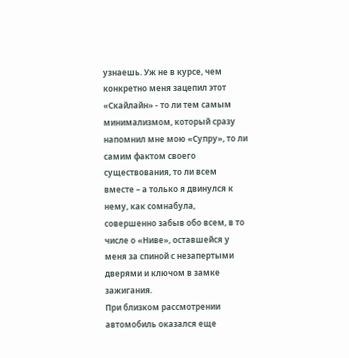узнаешь. Уж не в курсе, чем конкретно меня зацепил этот «Скайлайн» - то ли тем самым минимализмом, который сразу напомнил мне мою «Супру», то ли самим фактом своего существования, то ли всем вместе – а только я двинулся к нему, как сомнабула, совершенно забыв обо всем, в то числе о «Ниве», оставшейся у меня за спиной с незапертыми дверями и ключом в замке зажигания.
При близком рассмотрении автомобиль оказался еще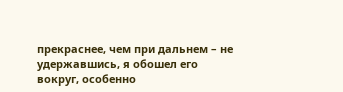прекраснее, чем при дальнем – не удержавшись, я обошел его вокруг, особенно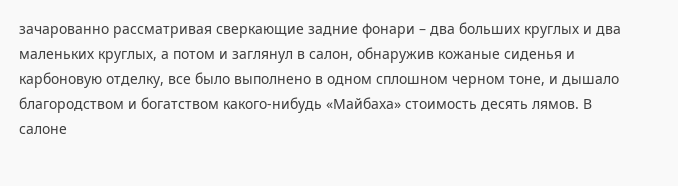зачарованно рассматривая сверкающие задние фонари – два больших круглых и два маленьких круглых, а потом и заглянул в салон, обнаружив кожаные сиденья и карбоновую отделку, все было выполнено в одном сплошном черном тоне, и дышало благородством и богатством какого-нибудь «Майбаха» стоимость десять лямов. В салоне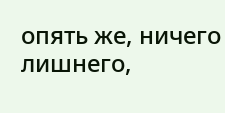опять же, ничего лишнего,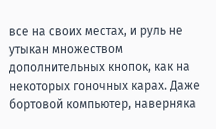все на своих местах, и руль не утыкан множеством дополнительных кнопок, как на некоторых гоночных карах. Даже бортовой компьютер, наверняка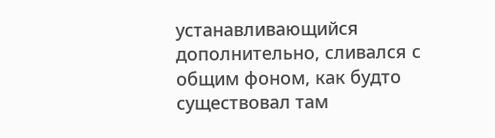устанавливающийся дополнительно, сливался с общим фоном, как будто существовал там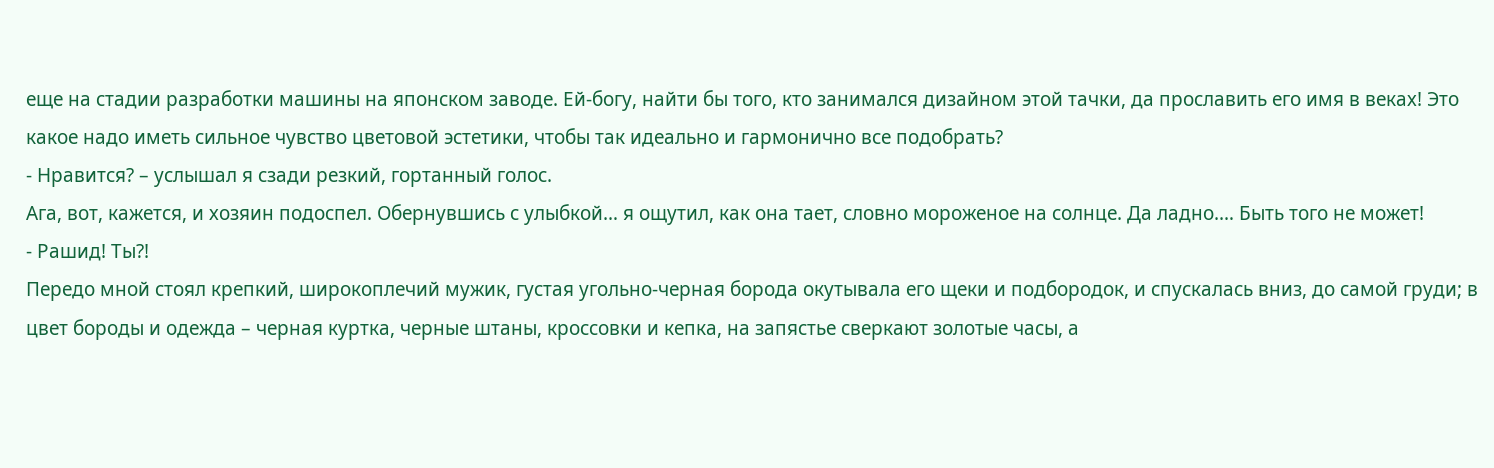еще на стадии разработки машины на японском заводе. Ей-богу, найти бы того, кто занимался дизайном этой тачки, да прославить его имя в веках! Это какое надо иметь сильное чувство цветовой эстетики, чтобы так идеально и гармонично все подобрать?
- Нравится? – услышал я сзади резкий, гортанный голос.
Ага, вот, кажется, и хозяин подоспел. Обернувшись с улыбкой… я ощутил, как она тает, словно мороженое на солнце. Да ладно.… Быть того не может!
- Рашид! Ты?!
Передо мной стоял крепкий, широкоплечий мужик, густая угольно-черная борода окутывала его щеки и подбородок, и спускалась вниз, до самой груди; в цвет бороды и одежда – черная куртка, черные штаны, кроссовки и кепка, на запястье сверкают золотые часы, а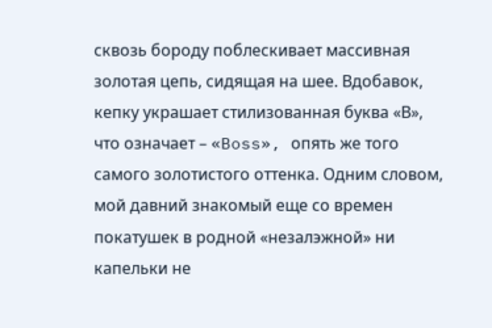сквозь бороду поблескивает массивная золотая цепь, сидящая на шее. Вдобавок, кепку украшает стилизованная буква «В», что означает – «Boss», опять же того самого золотистого оттенка. Одним словом, мой давний знакомый еще со времен покатушек в родной «незалэжной» ни капельки не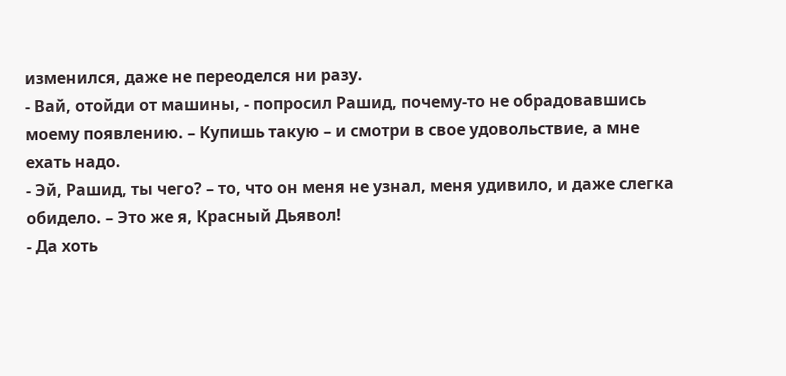изменился, даже не переоделся ни разу.
- Вай, отойди от машины, - попросил Рашид, почему-то не обрадовавшись моему появлению. – Купишь такую – и смотри в свое удовольствие, а мне ехать надо.
- Эй, Рашид, ты чего? – то, что он меня не узнал, меня удивило, и даже слегка обидело. – Это же я, Красный Дьявол!
- Да хоть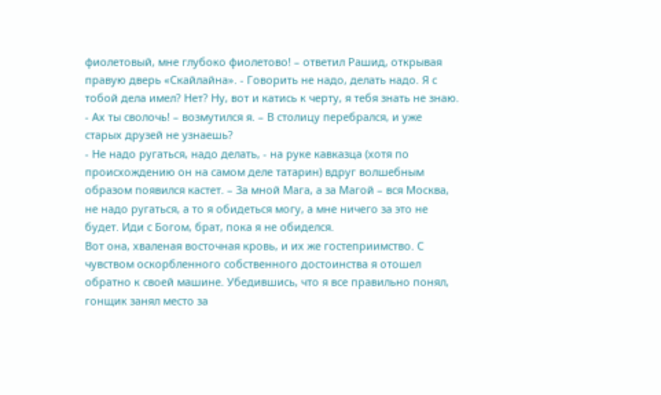фиолетовый, мне глубоко фиолетово! – ответил Рашид, открывая правую дверь «Скайлайна». - Говорить не надо, делать надо. Я с тобой дела имел? Нет? Ну, вот и катись к черту, я тебя знать не знаю.
- Ах ты сволочь! – возмутился я. – В столицу перебрался, и уже старых друзей не узнаешь?
- Не надо ругаться, надо делать, - на руке кавказца (хотя по происхождению он на самом деле татарин) вдруг волшебным образом появился кастет. – За мной Мага, а за Магой – вся Москва, не надо ругаться, а то я обидеться могу, а мне ничего за это не будет. Иди с Богом, брат, пока я не обиделся.
Вот она, хваленая восточная кровь, и их же гостеприимство. С чувством оскорбленного собственного достоинства я отошел обратно к своей машине. Убедившись, что я все правильно понял, гонщик занял место за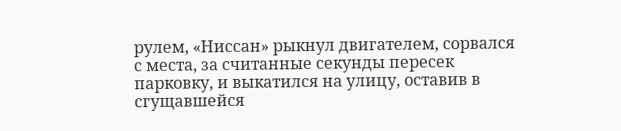рулем, «Ниссан» рыкнул двигателем, сорвался с места, за считанные секунды пересек парковку, и выкатился на улицу, оставив в сгущавшейся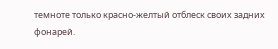темноте только красно-желтый отблеск своих задних фонарей.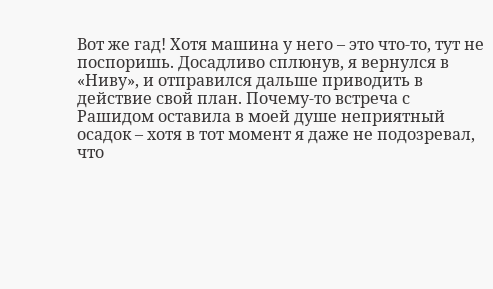Вот же гад! Хотя машина у него – это что-то, тут не поспоришь. Досадливо сплюнув, я вернулся в «Ниву», и отправился дальше приводить в действие свой план. Почему-то встреча с Рашидом оставила в моей душе неприятный осадок – хотя в тот момент я даже не подозревал, что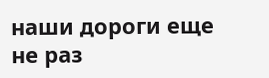наши дороги еще не раз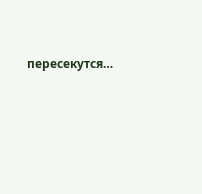пересекутся…